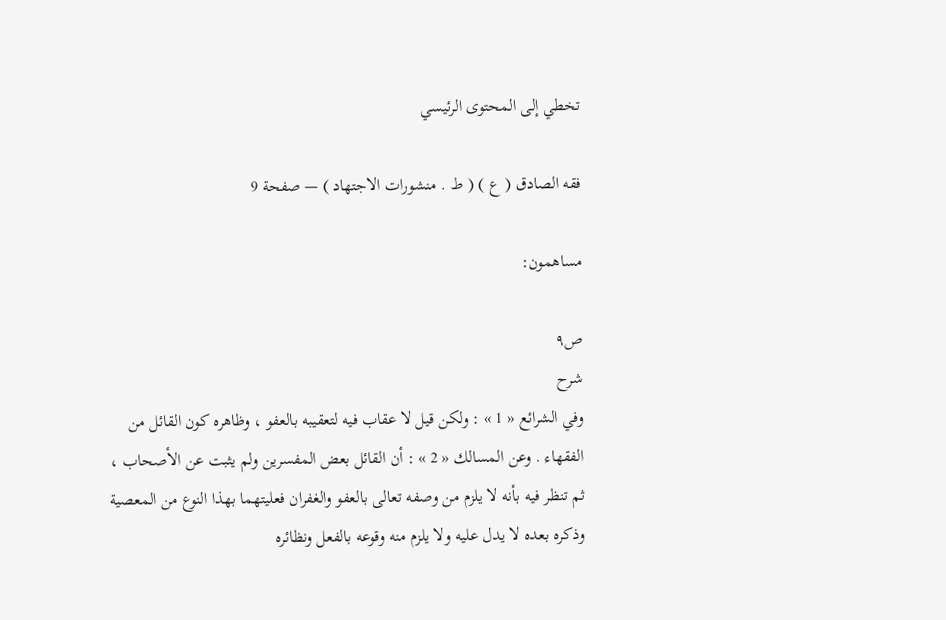تخطي إلى المحتوى الرئيسي

فقه الصادق ( ع ) ( ط . منشورات الاجتهاد ) — صفحة 9

مساهمون:

ص٩
شرح
وفي الشرائع « 1 » : ولكن قيل لا عقاب فيه لتعقيبه بالعفو ، وظاهره كون القائل من الفقهاء . وعن المسالك « 2 » : أن القائل بعض المفسرين ولم يثبت عن الأصحاب ، ثم تنظر فيه بأنه لا يلزم من وصفه تعالى بالعفو والغفران فعليتهما بهذا النوع من المعصية وذكره بعده لا يدل عليه ولا يلزم منه وقوعه بالفعل ونظائره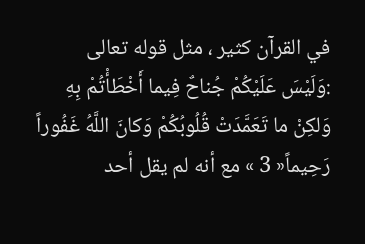في القرآن كثير ، مثل قوله تعالى :وَلَيْسَ عَلَيْكُمْ جُناحٌ فِيما أَخْطَأْتُمْ بِهِ وَلكِنْ ما تَعَمَّدَتْ قُلُوبُكُمْ وَكانَ اللَّهُ غَفُوراً رَحِيماً« 3 » مع أنه لم يقل أحد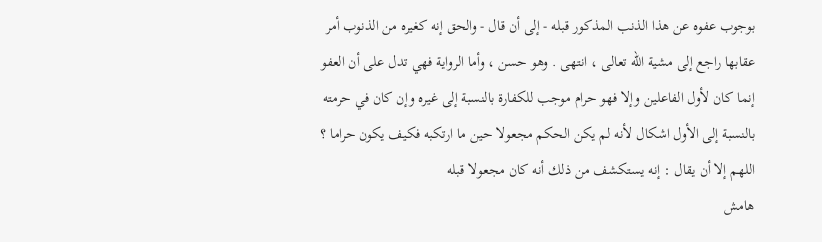بوجوب عفوه عن هذا الذنب المذكور قبله - إلى أن قال - والحق إنه كغيره من الذنوب أمر عقابها راجع إلى مشية الله تعالى ، انتهى . وهو حسن ، وأما الرواية فهي تدل على أن العفو إنما كان لأول الفاعلين وإلا فهو حرام موجب للكفارة بالنسبة إلى غيره وإن كان في حرمته بالنسبة إلى الأول اشكال لأنه لم يكن الحكم مجعولا حين ما ارتكبه فكيف يكون حراما ؟ اللهم إلا أن يقال : إنه يستكشف من ذلك أنه كان مجعولا قبله
هامش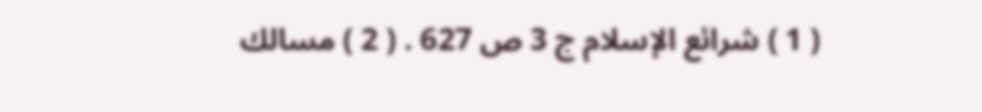( 1 ) شرائع الإسلام ج 3 ص 627 . ( 2 ) مسالك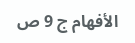الأفهام ج 9 ص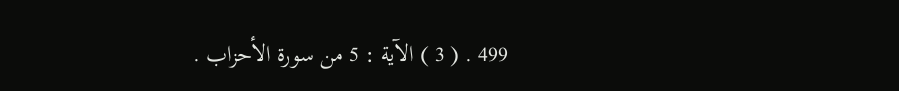499 . ( 3 ) الآية : 5 من سورة الأحزاب .